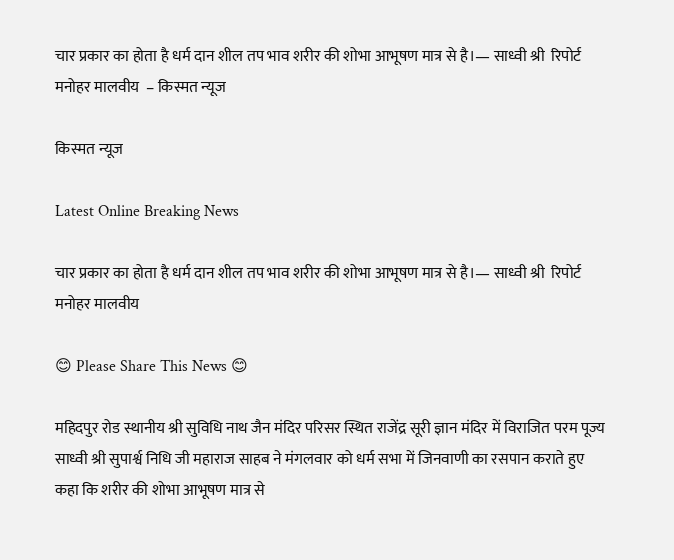चार प्रकार का होता है धर्म दान शील तप भाव शरीर की शोभा आभूषण मात्र से है।— साध्वी श्री  रिपोर्ट मनोहर मालवीय  – किस्मत न्यूज

किस्मत न्यूज

Latest Online Breaking News

चार प्रकार का होता है धर्म दान शील तप भाव शरीर की शोभा आभूषण मात्र से है।— साध्वी श्री  रिपोर्ट मनोहर मालवीय

😊 Please Share This News 😊

महिदपुर रोड स्थानीय श्री सुविधि नाथ जैन मंदिर परिसर स्थित राजेंद्र सूरी ज्ञान मंदिर में विराजित परम पूज्य साध्वी श्री सुपार्श्व निधि जी महाराज साहब ने मंगलवार को धर्म सभा में जिनवाणी का रसपान कराते हुए कहा कि शरीर की शोभा आभूषण मात्र से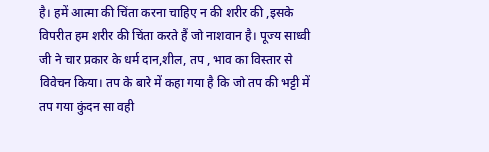है। हमें आत्मा की चिंता करना चाहिए न की शरीर की ,इसके विपरीत हम शरीर की चिंता करते हैं जो नाशवान है। पूज्य साध्वी जी ने चार प्रकार के धर्म दान,शील, तप , भाव का विस्तार से विवेचन किया। तप के बारे में कहा गया है कि जो तप की भट्टी में तप गया कुंदन सा वही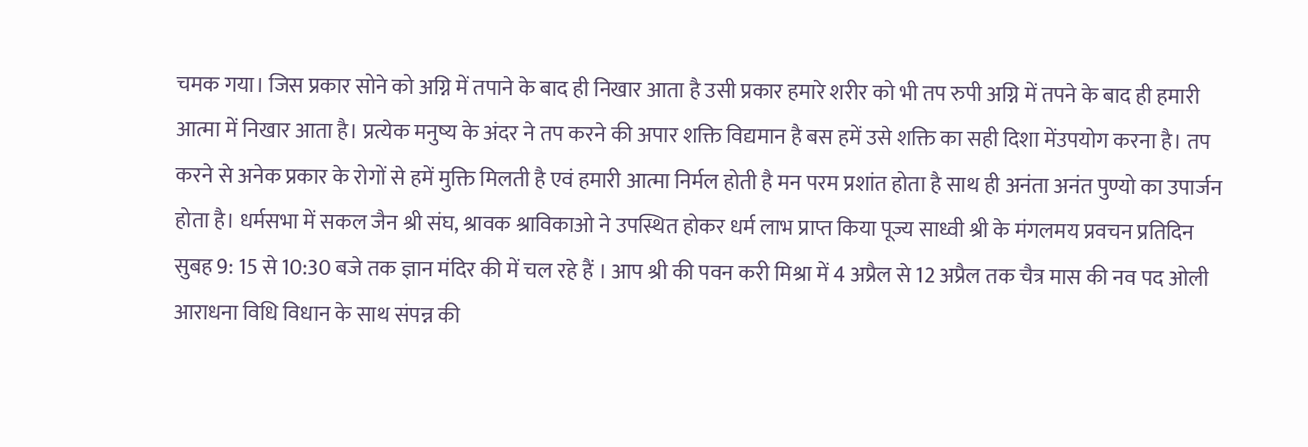चमक गया। जिस प्रकार सोने को अग्नि में तपाने के बाद ही निखार आता है उसी प्रकार हमारे शरीर को भी तप रुपी अग्नि में तपने के बाद ही हमारी आत्मा में निखार आता है। प्रत्येक मनुष्य के अंदर ने तप करने की अपार शक्ति विद्यमान है बस हमें उसे शक्ति का सही दिशा मेंउपयोग करना है। तप करने से अनेक प्रकार के रोगों से हमें मुक्ति मिलती है एवं हमारी आत्मा निर्मल होती है मन परम प्रशांत होता है साथ ही अनंता अनंत पुण्यो का उपार्जन होता है। धर्मसभा में सकल जैन श्री संघ, श्रावक श्राविकाओ ने उपस्थित होकर धर्म लाभ प्राप्त किया पूज्य साध्वी श्री के मंगलमय प्रवचन प्रतिदिन सुबह 9: 15 से 10:30 बजे तक ज्ञान मंदिर की में चल रहे हैं । आप श्री की पवन करी मिश्रा में 4 अप्रैल से 12 अप्रैल तक चैत्र मास की नव पद ओली आराधना विधि विधान के साथ संपन्न की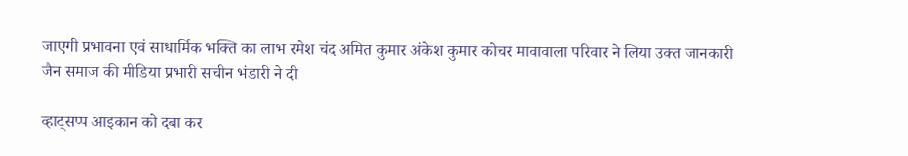जाएगी प्रभावना एवं साधार्मिक भक्ति का लाभ रमेश चंद अमित कुमार अंकेश कुमार कोचर मावावाला परिवार ने लिया उक्त जानकारी जैन समाज की मीडिया प्रभारी सचीन भंडारी ने दी

व्हाट्सप्प आइकान को दबा कर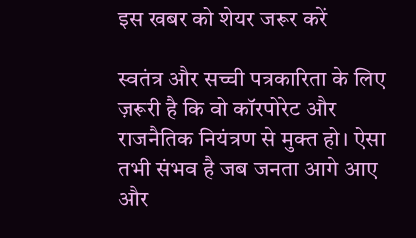इस खबर को शेयर जरूर करें

स्वतंत्र और सच्ची पत्रकारिता के लिए ज़रूरी है कि वो कॉरपोरेट और राजनैतिक नियंत्रण से मुक्त हो। ऐसा तभी संभव है जब जनता आगे आए और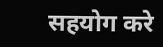सहयोग करे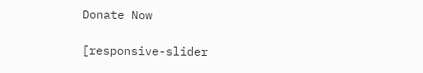Donate Now

[responsive-slider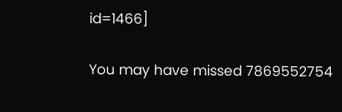id=1466]

You may have missed 7869552754